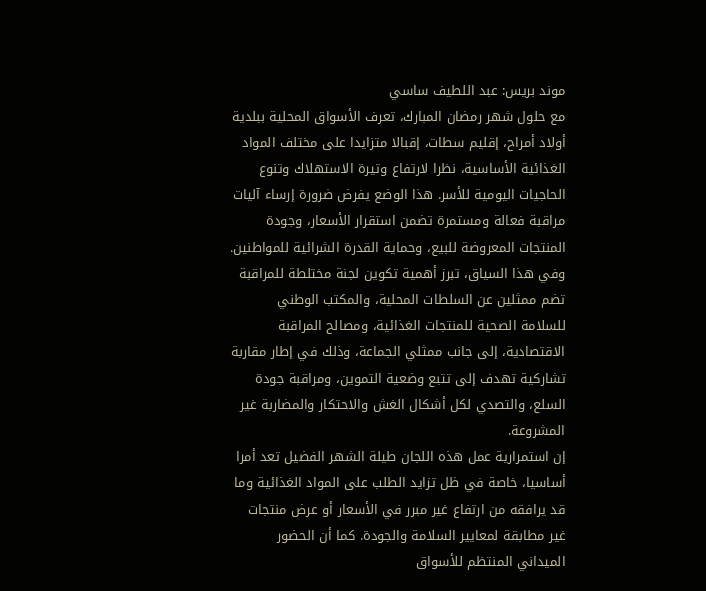موند بريس: عبد اللطيف ساسي
مع حلول شهر رمضان المبارك، تعرف الأسواق المحلية ببلدية أولاد أمراح، إقليم سطات، إقبالا متزايدا على مختلف المواد الغذائية الأساسية، نظرا لارتفاع وتيرة الاستهلاك وتنوع الحاجيات اليومية للأسر. هذا الوضع يفرض ضرورة إرساء آليات مراقبة فعالة ومستمرة تضمن استقرار الأسعار، وجودة المنتجات المعروضة للبيع، وحماية القدرة الشرائية للمواطنين.
وفي هذا السياق، تبرز أهمية تكوين لجنة مختلطة للمراقبة تضم ممثلين عن السلطات المحلية، والمكتب الوطني للسلامة الصحية للمنتجات الغذائية، ومصالح المراقبة الاقتصادية، إلى جانب ممثلي الجماعة، وذلك في إطار مقاربة تشاركية تهدف إلى تتبع وضعية التموين، ومراقبة جودة السلع، والتصدي لكل أشكال الغش والاحتكار والمضاربة غير المشروعة.
إن استمرارية عمل هذه اللجان طيلة الشهر الفضيل تعد أمرا أساسيا، خاصة في ظل تزايد الطلب على المواد الغذائية وما قد يرافقه من ارتفاع غير مبرر في الأسعار أو عرض منتجات غير مطابقة لمعايير السلامة والجودة. كما أن الحضور الميداني المنتظم للأسواق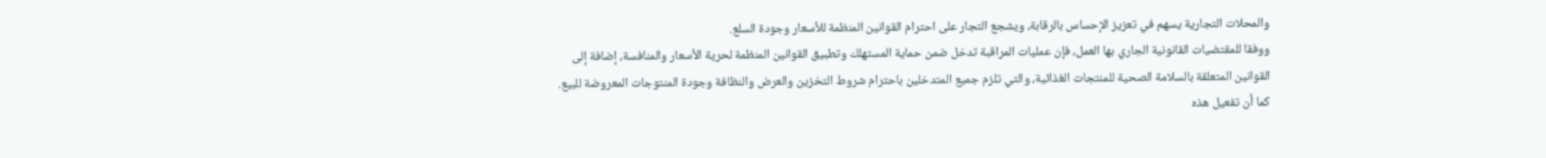والمحلات التجارية يسهم في تعزيز الإحساس بالرقابة، ويشجع التجار على احترام القوانين المنظمة للأسعار وجودة السلع.
ووفقا للمقتضيات القانونية الجاري بها العمل، فإن عمليات المراقبة تدخل ضمن حماية المستهلك وتطبيق القوانين المنظمة لحرية الأسعار والمنافسة، إضافة إلى القوانين المتعلقة بالسلامة الصحية للمنتجات الغذائية، والتي تلزم جميع المتدخلين باحترام شروط التخزين والعرض والنظافة وجودة المنتوجات المعروضة للبيع.
كما أن تفعيل هذه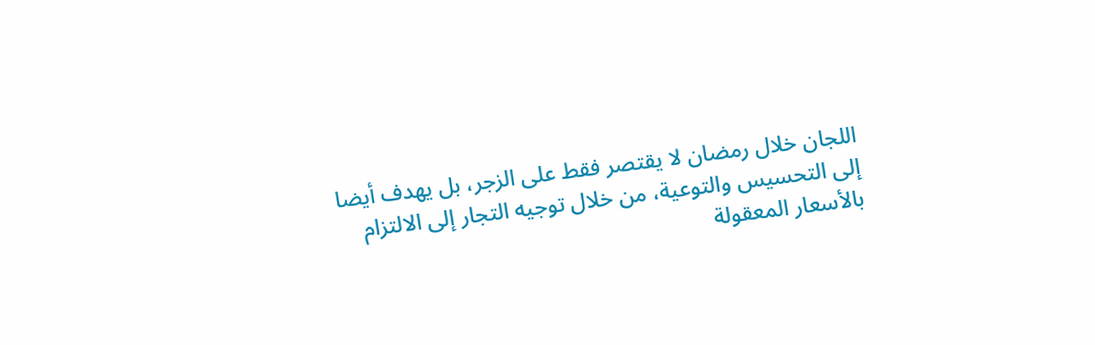اللجان خلال رمضان لا يقتصر فقط على الزجر، بل يهدف أيضا إلى التحسيس والتوعية، من خلال توجيه التجار إلى الالتزام بالأسعار المعقولة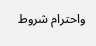واحترام شروط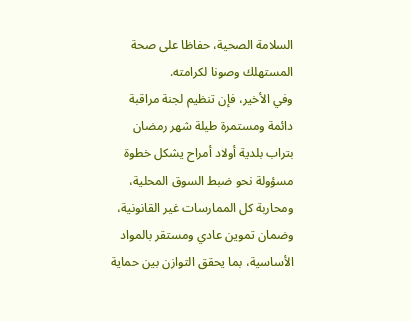السلامة الصحية، حفاظا على صحة المستهلك وصونا لكرامته.
وفي الأخير، فإن تنظيم لجنة مراقبة دائمة ومستمرة طيلة شهر رمضان بتراب بلدية أولاد أمراح يشكل خطوة مسؤولة نحو ضبط السوق المحلية، ومحاربة كل الممارسات غير القانونية، وضمان تموين عادي ومستقر بالمواد الأساسية، بما يحقق التوازن بين حماية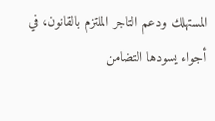المستهلك ودعم التاجر الملتزم بالقانون، في أجواء يسودها التضامن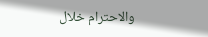والاحترام خلال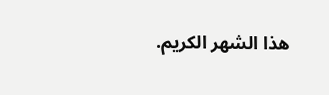هذا الشهر الكريم.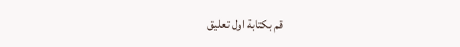قم بكتابة اول تعليق